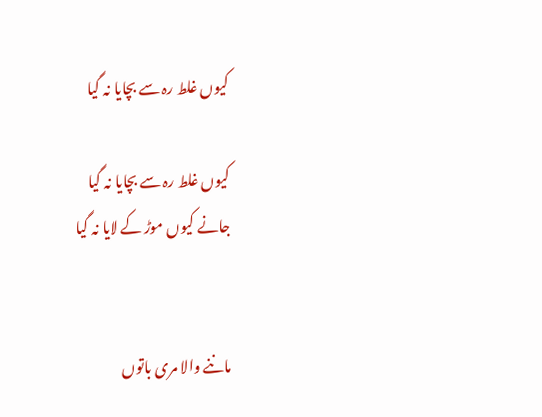کیوں غلط رہ سے بچایا نہ گیا

کیوں غلط رہ سے بچایا نہ گیا
جانے کیوں موڑ کے لایا نہ گیا


ماننے والا مری باتوں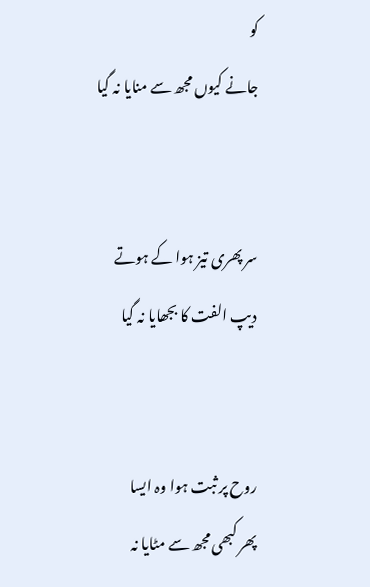کو
جانے کیوں مجھ سے منایا نہ گیا


سر پھری تیز ہوا کے ہوتے
دیپ الفت کا بجھایا نہ گیا


روح پر ثبت ہوا وہ ایسا
پھر کبھی مجھ سے مٹایا نہ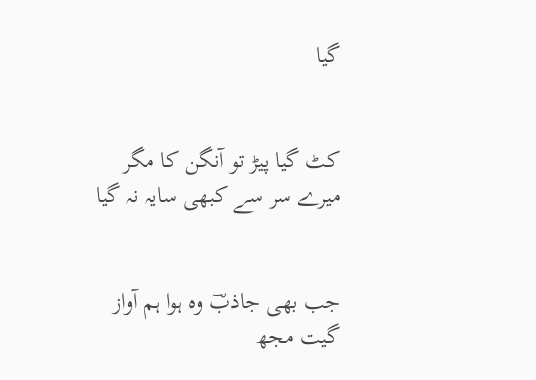گیا


کٹ گیا پیڑ تو آنگن کا مگر
میرے سر سے کبھی سایہ نہ گیا


جب بھی جاذبؔ وہ ہوا ہم آواز
گیت مجھ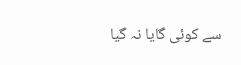سے کوئی گایا نہ گیا